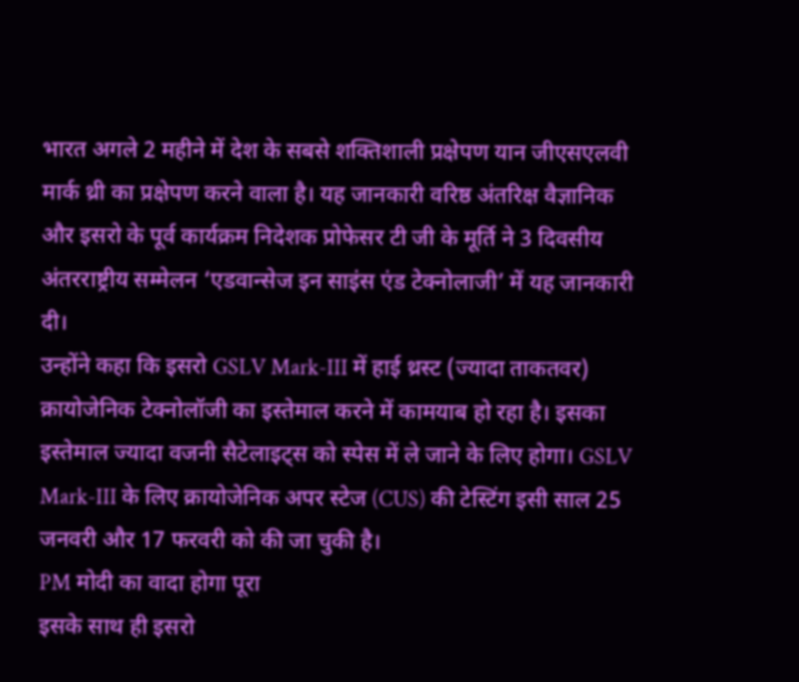भारत अगले 2 महीने में देश के सबसे शक्तिशाली प्रक्षेपण यान जीएसएलवी मार्क थ्री का प्रक्षेपण करने वाला है। यह जानकारी वरिष्ठ अंतरिक्ष वैज्ञानिक और इसरो के पूर्व कार्यक्रम निदेशक प्रोफेसर टी जी के मूर्ति ने 3 दिवसीय अंतरराष्ट्रीय सम्मेलन ‘एडवान्सेज इन साइंस एंड टेक्नोलाजी’ में यह जानकारी दी।
उन्होंने कहा कि इसरो GSLV Mark-III में हाई थ्रस्ट (ज्यादा ताकतवर) क्रायोजेनिक टेक्नोलॉजी का इस्तेमाल करने में कामयाब हो रहा है। इसका इस्तेमाल ज्यादा वजनी सैटेलाइट्स को स्पेस में ले जाने के लिए होगा। GSLV Mark-III के लिए क्रायोजेनिक अपर स्टेज (CUS) की टेस्टिंग इसी साल 25 जनवरी और 17 फरवरी को की जा चुकी है।
PM मोदी का वादा होगा पूरा
इसके साथ ही इसरो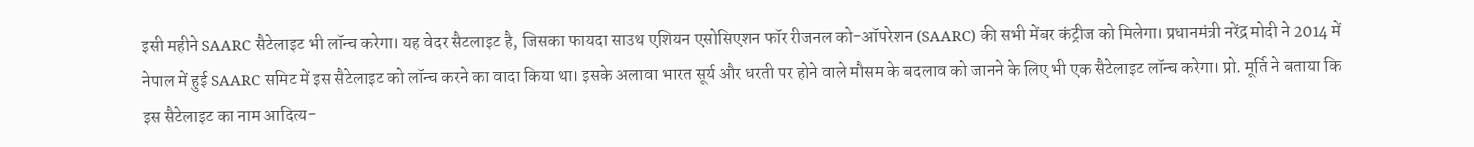इसी महीने SAARC सैटेलाइट भी लॉन्च करेगा। यह वेदर सैटलाइट है, जिसका फायदा साउथ एशियन एसोसिएशन फॉर रीजनल को-ऑपरेशन (SAARC) की सभी मेंबर कंट्रीज को मिलेगा। प्रधानमंत्री नरेंद्र मोदी ने 2014 में नेपाल में हुई SAARC समिट में इस सैटेलाइट को लॉन्च करने का वादा किया था। इसके अलावा भारत सूर्य और धरती पर होने वाले मौसम के बदलाव को जानने के लिए भी एक सैटेलाइट लॉन्च करेगा। प्रो. मूर्ति ने बताया कि इस सैटेलाइट का नाम आदित्य-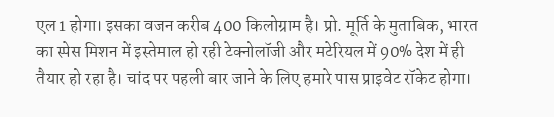एल 1 होगा। इसका वजन करीब 400 किलोग्राम है। प्रो. मूर्ति के मुताबिक, भारत का स्पेस मिशन में इस्तेमाल हो रही टेक्नोलॉजी और मटेरियल में 90% देश में ही तैयार हो रहा है। चांद पर पहली बार जाने के लिए हमारे पास प्राइवेट रॉकेट होगा।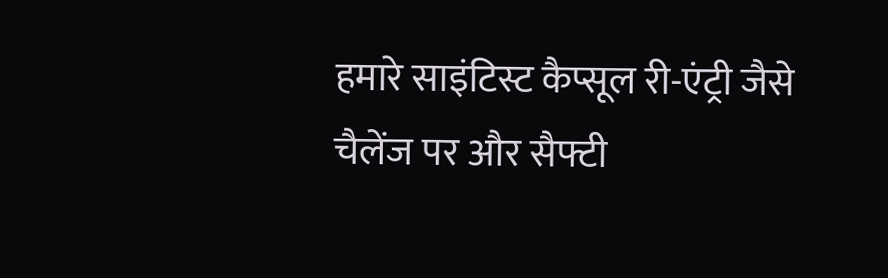हमारे साइंटिस्ट कैप्सूल री-एंट्री जैसे चैलेंज पर और सैफ्टी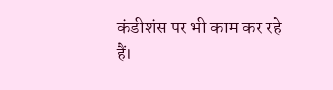कंडीशंस पर भी काम कर रहे हैं।